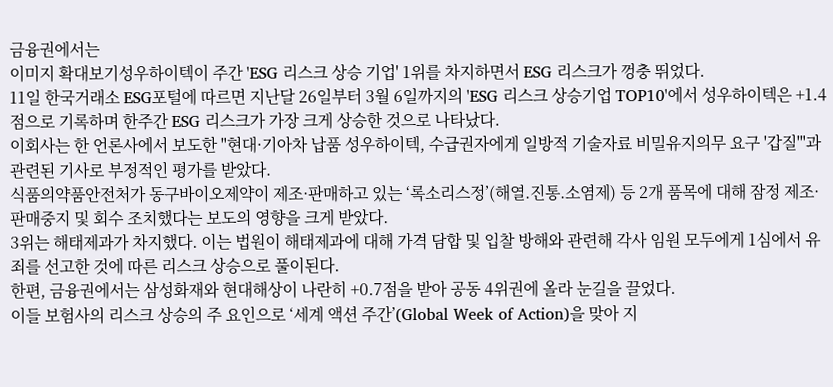금융권에서는
이미지 확대보기성우하이텍이 주간 'ESG 리스크 상승 기업' 1위를 차지하면서 ESG 리스크가 껑충 뛰었다.
11일 한국거래소 ESG포털에 따르면 지난달 26일부터 3월 6일까지의 'ESG 리스크 상승기업 TOP10'에서 성우하이텍은 +1.4 점으로 기록하며 한주간 ESG 리스크가 가장 크게 상승한 것으로 나타났다.
이회사는 한 언론사에서 보도한 "현대·기아차 납품 성우하이텍, 수급권자에게 일방적 기술자료 비밀유지의무 요구 '갑질'"과 관련된 기사로 부정적인 평가를 받았다.
식품의약품안전처가 동구바이오제약이 제조·판매하고 있는 ‘록소리스정’(해열.진통.소염제) 등 2개 품목에 대해 잠정 제조·판매중지 및 회수 조치했다는 보도의 영향을 크게 받았다.
3위는 해태제과가 차지했다. 이는 법원이 해태제과에 대해 가격 담합 및 입찰 방해와 관련해 각사 임원 모두에게 1심에서 유죄를 선고한 것에 따른 리스크 상승으로 풀이된다.
한편, 금융권에서는 삼성화재와 현대해상이 나란히 +0.7점을 받아 공동 4위권에 올라 눈길을 끌었다.
이들 보험사의 리스크 상승의 주 요인으로 ‘세계 액션 주간’(Global Week of Action)을 맞아 지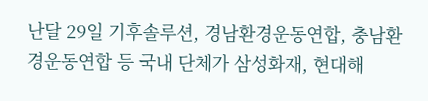난달 29일 기후솔루션, 경남환경운동연합, 충남환경운동연합 등 국내 단체가 삼성화재, 현대해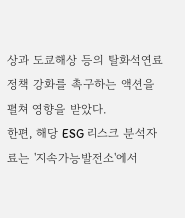상과 도쿄해상 등의 탈화석연료 정책 강화를 촉구하는 액션을 펼쳐 영향을 받았다.
한편, 해당 ESG 리스크 분석자료는 '지속가능발전소'에서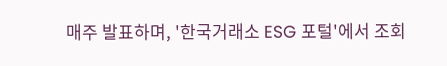매주 발표하며, '한국거래소 ESG 포털'에서 조회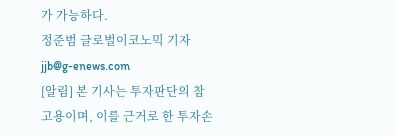가 가능하다.
정준범 글로벌이코노믹 기자 jjb@g-enews.com
[알림] 본 기사는 투자판단의 참고용이며, 이를 근거로 한 투자손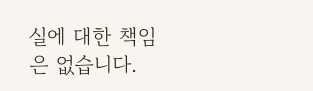실에 대한 책임은 없습니다.